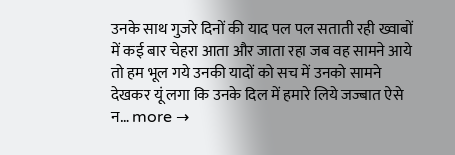उनके साथ गुजरे दिनों की याद पल पल सताती रही ख्वाबों में कई बार चेहरा आता और जाता रहा जब वह सामने आये तो हम भूल गये उनकी यादों को सच में उनको सामने देखकर यूं लगा कि उनके दिल में हमारे लिये जज्बात ऐसे न… more →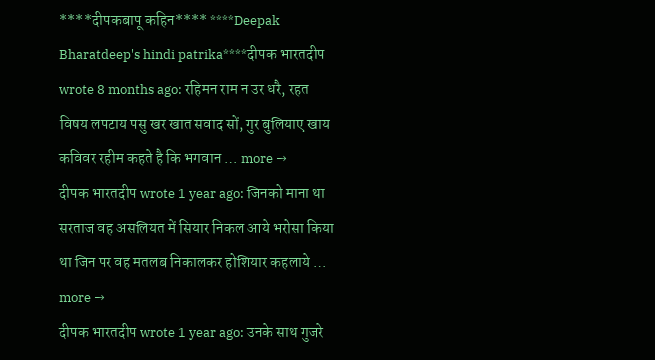****दीपकबापू कहिन**** ****Deepak Bharatdeep's hindi patrika****दीपक भारतदीप wrote 8 months ago: रहिमन राम न उर धरै, रहत विषय लपटाय पसु खर खात सवाद सों, गुर बुलियाए खाय कविवर रहीम कहते है कि भगवान … more →
दीपक भारतदीप wrote 1 year ago: जिनको माना था सरताज वह असलियत में सियार निकल आये भरोसा किया था जिन पर वह मतलब निकालकर होशियार कहलाये … more →
दीपक भारतदीप wrote 1 year ago: उनके साथ गुजरे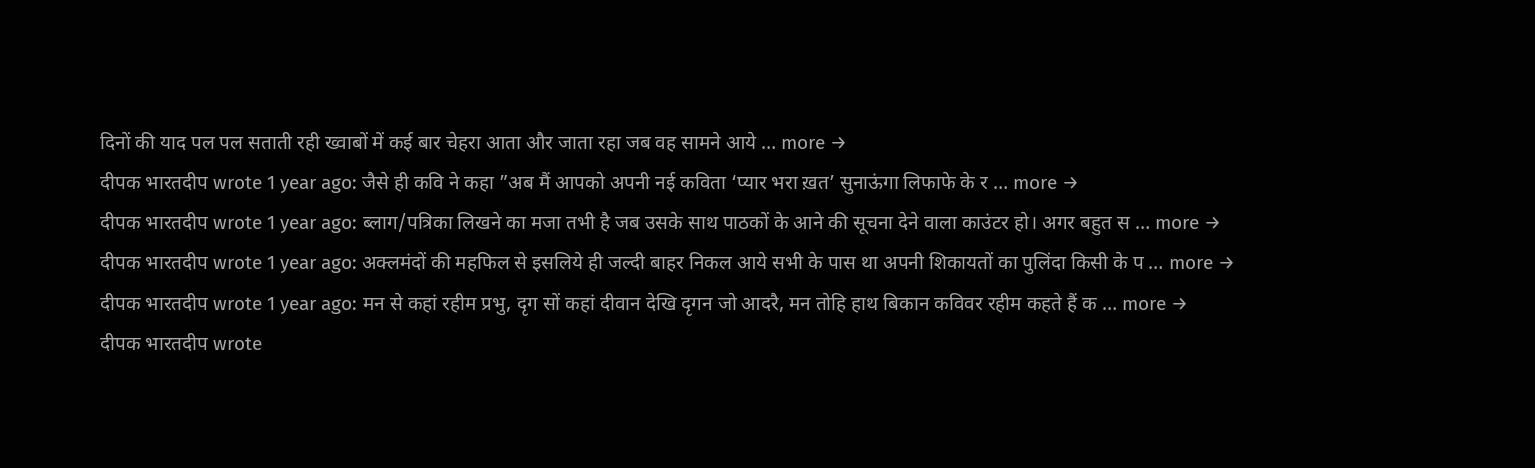दिनों की याद पल पल सताती रही ख्वाबों में कई बार चेहरा आता और जाता रहा जब वह सामने आये … more →
दीपक भारतदीप wrote 1 year ago: जैसे ही कवि ने कहा ”अब मैं आपको अपनी नई कविता ‘प्यार भरा ख़त’ सुनाऊंगा लिफाफे के र … more →
दीपक भारतदीप wrote 1 year ago: ब्लाग/पत्रिका लिखने का मजा तभी है जब उसके साथ पाठकों के आने की सूचना देने वाला काउंटर हो। अगर बहुत स … more →
दीपक भारतदीप wrote 1 year ago: अक्लमंदों की महफिल से इसलिये ही जल्दी बाहर निकल आये सभी के पास था अपनी शिकायतों का पुलिंदा किसी के प … more →
दीपक भारतदीप wrote 1 year ago: मन से कहां रहीम प्रभु, दृग सों कहां दीवान देखि दृगन जो आदरै, मन तोहि हाथ बिकान कविवर रहीम कहते हैं क … more →
दीपक भारतदीप wrote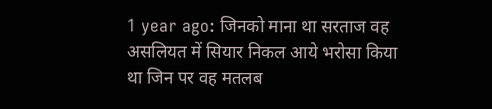1 year ago: जिनको माना था सरताज वह असलियत में सियार निकल आये भरोसा किया था जिन पर वह मतलब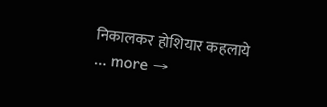निकालकर होशियार कहलाये … more →